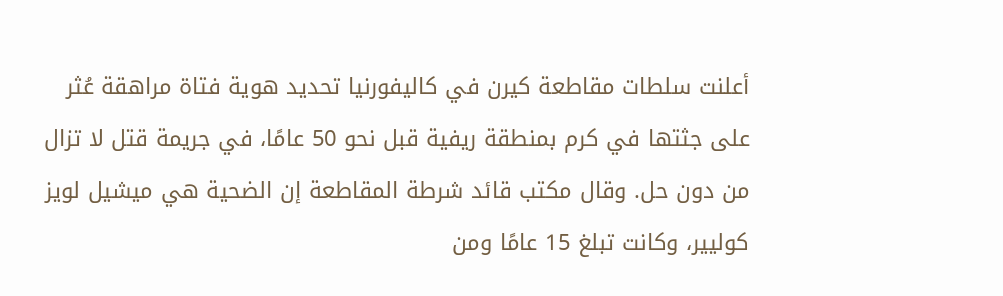أعلنت سلطات مقاطعة كيرن في كاليفورنيا تحديد هوية فتاة مراهقة عُثر على جثتها في كرم بمنطقة ريفية قبل نحو 50 عامًا، في جريمة قتل لا تزال من دون حل. وقال مكتب قائد شرطة المقاطعة إن الضحية هي ميشيل لويز كوليير، وكانت تبلغ 15 عامًا ومن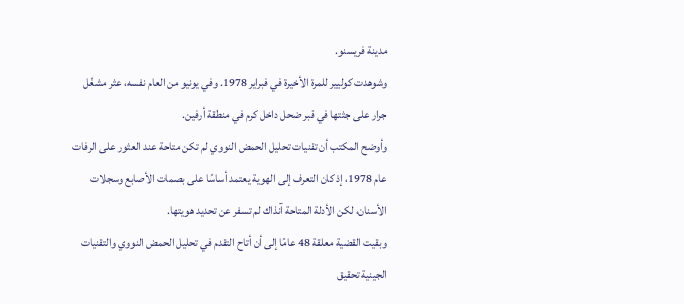مدينة فريسنو.
وشوهدت كوليير للمرة الأخيرة في فبراير 1978. وفي يونيو من العام نفسه، عثر مشغّل جرار على جثتها في قبر ضحل داخل كرم في منطقة أرفين.
وأوضح المكتب أن تقنيات تحليل الحمض النووي لم تكن متاحة عند العثور على الرفات عام 1978، إذ كان التعرف إلى الهوية يعتمد أساسًا على بصمات الأصابع وسجلات الأسنان، لكن الأدلة المتاحة آنذاك لم تسفر عن تحديد هويتها.
وبقيت القضية معلقة 48 عامًا إلى أن أتاح التقدم في تحليل الحمض النووي والتقنيات الجينية تحقيق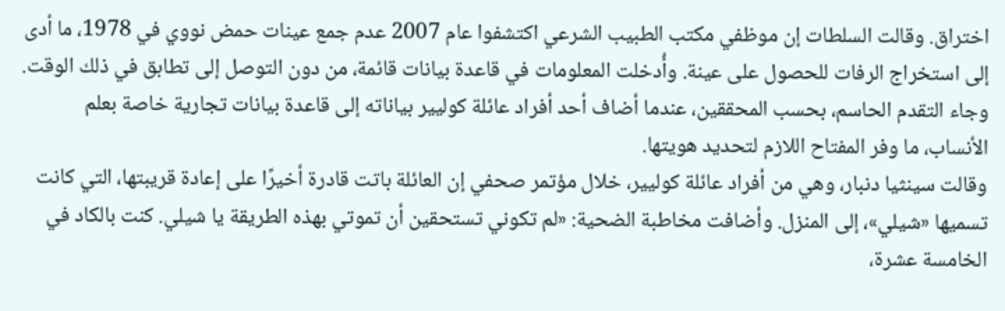اختراق. وقالت السلطات إن موظفي مكتب الطبيب الشرعي اكتشفوا عام 2007 عدم جمع عينات حمض نووي في 1978، ما أدى إلى استخراج الرفات للحصول على عينة. وأُدخلت المعلومات في قاعدة بيانات قائمة، من دون التوصل إلى تطابق في ذلك الوقت.
وجاء التقدم الحاسم، بحسب المحققين، عندما أضاف أحد أفراد عائلة كوليير بياناته إلى قاعدة بيانات تجارية خاصة بعلم الأنساب، ما وفر المفتاح اللازم لتحديد هويتها.
وقالت سينثيا دنبار، وهي من أفراد عائلة كوليير، خلال مؤتمر صحفي إن العائلة باتت قادرة أخيرًا على إعادة قريبتها، التي كانت تسميها «شيلي»، إلى المنزل. وأضافت مخاطبة الضحية: «لم تكوني تستحقين أن تموتي بهذه الطريقة يا شيلي. كنت بالكاد في الخامسة عشرة،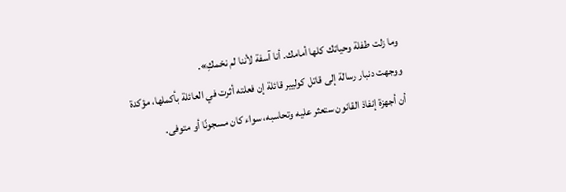وما زلت طفلة وحياتك كلها أمامك. أنا آسفة لأننا لم نحْمكِ».
ووجهت دنبار رسالة إلى قاتل كوليير قائلة إن فعلته أثرت في العائلة بأكملها، مؤكدة أن أجهزة إنفاذ القانون ستعثر عليه وتحاسبه، سواء كان مسجونًا أو متوفى.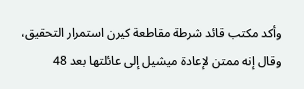وأكد مكتب قائد شرطة مقاطعة كيرن استمرار التحقيق، وقال إنه ممتن لإعادة ميشيل إلى عائلتها بعد 48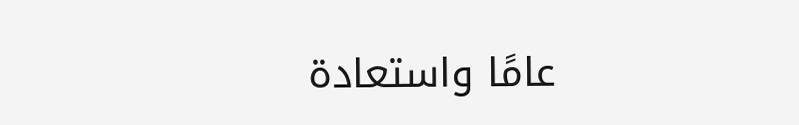عامًا واستعادة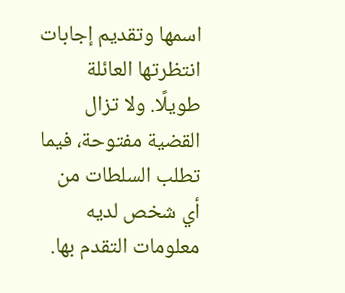اسمها وتقديم إجابات انتظرتها العائلة طويلًا. ولا تزال القضية مفتوحة، فيما تطلب السلطات من أي شخص لديه معلومات التقدم بها.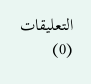التعليقات (0)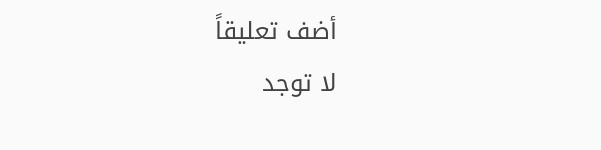أضف تعليقاً
لا توجد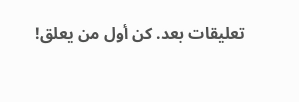تعليقات بعد. كن أول من يعلق!